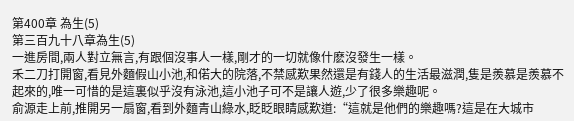第400章 為生(5)
第三百九十八章為生(5)
一進房間,兩人對立無言,有跟個沒事人一樣,剛才的一切就像什麽沒發生一樣。
禾二刀打開窗,看見外麵假山小池,和偌大的院落,不禁感歎果然還是有錢人的生活最滋潤,隻是羨慕是羨慕不起來的,唯一可惜的是這裏似乎沒有泳池,這小池子可不是讓人遊,少了很多樂趣呢。
俞源走上前,推開另一扇窗,看到外麵青山綠水,眨眨眼睛感歎道:“這就是他們的樂趣嗎?這是在大城市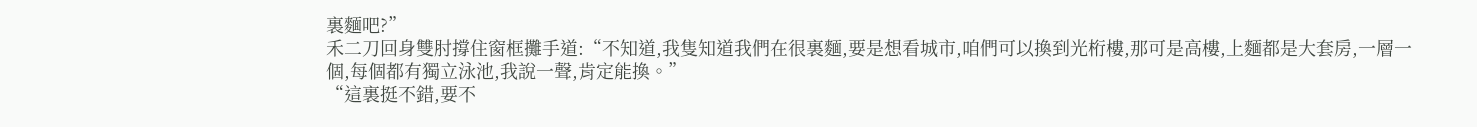裏麵吧?”
禾二刀回身雙肘撐住窗框攤手道:“不知道,我隻知道我們在很裏麵,要是想看城市,咱們可以換到光桁樓,那可是高樓,上麵都是大套房,一層一個,每個都有獨立泳池,我說一聲,肯定能換。”
“這裏挺不錯,要不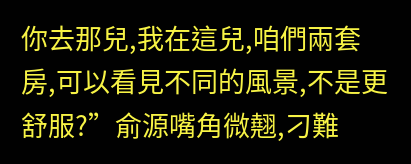你去那兒,我在這兒,咱們兩套房,可以看見不同的風景,不是更舒服?”俞源嘴角微翹,刁難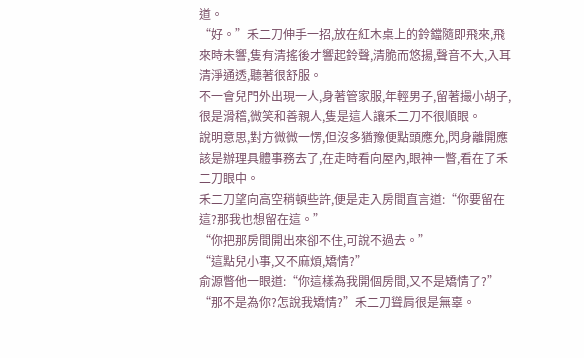道。
“好。”禾二刀伸手一招,放在紅木桌上的鈴鐺隨即飛來,飛來時未響,隻有清搖後才響起鈴聲,清脆而悠揚,聲音不大,入耳清淨通透,聽著很舒服。
不一會兒門外出現一人,身著管家服,年輕男子,留著撮小胡子,很是滑稽,微笑和善親人,隻是這人讓禾二刀不很順眼。
說明意思,對方微微一愣,但沒多猶豫便點頭應允,閃身離開應該是辦理具體事務去了,在走時看向屋內,眼神一瞥,看在了禾二刀眼中。
禾二刀望向高空稍頓些許,便是走入房間直言道:“你要留在這?那我也想留在這。”
“你把那房間開出來卻不住,可說不過去。”
“這點兒小事,又不麻煩,矯情?”
俞源瞥他一眼道:“你這樣為我開個房間,又不是矯情了?”
“那不是為你?怎說我矯情?”禾二刀聳肩很是無辜。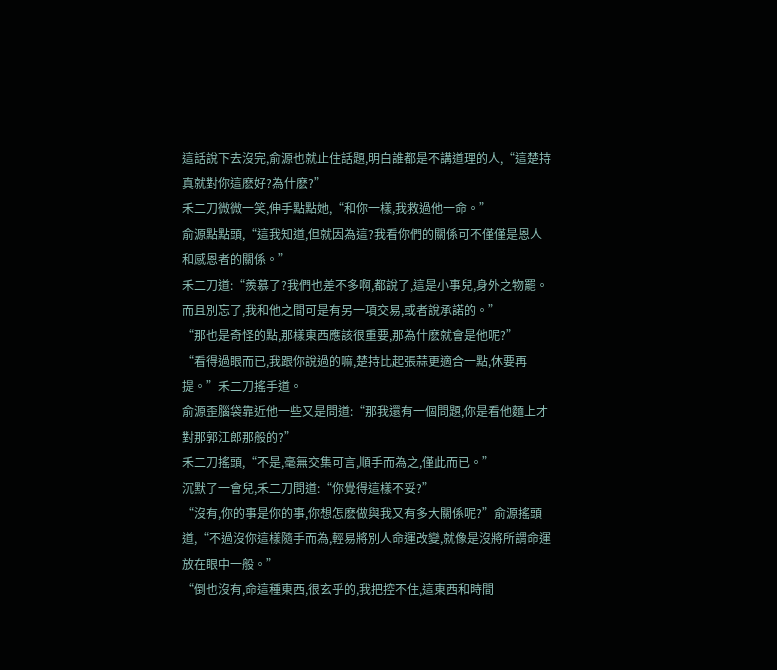這話說下去沒完,俞源也就止住話題,明白誰都是不講道理的人,“這楚持真就對你這麽好?為什麽?”
禾二刀微微一笑,伸手點點她,“和你一樣,我救過他一命。”
俞源點點頭,“這我知道,但就因為這?我看你們的關係可不僅僅是恩人和感恩者的關係。”
禾二刀道:“羨慕了?我們也差不多啊,都說了,這是小事兒,身外之物罷。而且別忘了,我和他之間可是有另一項交易,或者說承諾的。”
“那也是奇怪的點,那樣東西應該很重要,那為什麽就會是他呢?”
“看得過眼而已,我跟你說過的嘛,楚持比起張蒜更適合一點,休要再提。”禾二刀搖手道。
俞源歪腦袋靠近他一些又是問道:“那我還有一個問題,你是看他麵上才對那郭江郎那般的?”
禾二刀搖頭,“不是,毫無交集可言,順手而為之,僅此而已。”
沉默了一會兒,禾二刀問道:“你覺得這樣不妥?”
“沒有,你的事是你的事,你想怎麽做與我又有多大關係呢?”俞源搖頭道,“不過沒你這樣隨手而為,輕易將別人命運改變,就像是沒將所謂命運放在眼中一般。”
“倒也沒有,命這種東西,很玄乎的,我把控不住,這東西和時間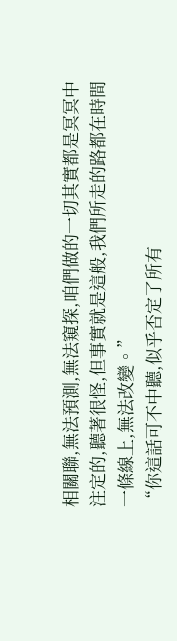相關聯,無法預測,無法窺探,咱們做的一切其實都是冥冥中注定的,聽著很怪,但事實就是這般,我們所走的路都在時間一條線上,無法改變。”
“你這話可不中聽,似乎否定了所有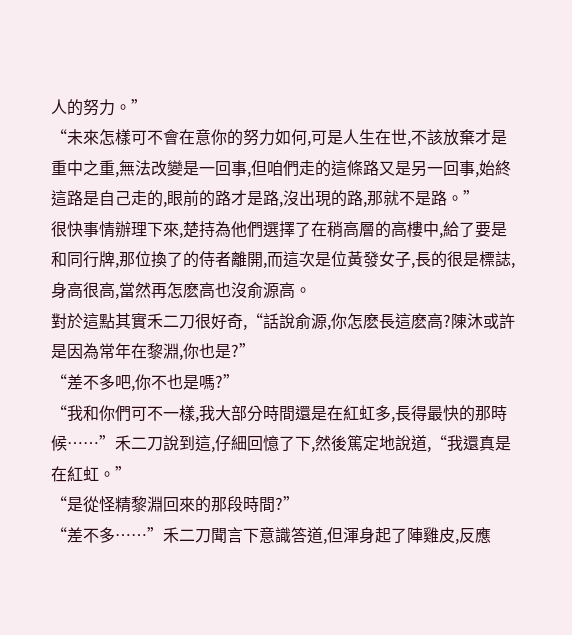人的努力。”
“未來怎樣可不會在意你的努力如何,可是人生在世,不該放棄才是重中之重,無法改變是一回事,但咱們走的這條路又是另一回事,始終這路是自己走的,眼前的路才是路,沒出現的路,那就不是路。”
很快事情辦理下來,楚持為他們選擇了在稍高層的高樓中,給了要是和同行牌,那位換了的侍者離開,而這次是位黃發女子,長的很是標誌,身高很高,當然再怎麽高也沒俞源高。
對於這點其實禾二刀很好奇,“話說俞源,你怎麽長這麽高?陳沐或許是因為常年在黎淵,你也是?”
“差不多吧,你不也是嗎?”
“我和你們可不一樣,我大部分時間還是在紅虹多,長得最快的那時候……”禾二刀說到這,仔細回憶了下,然後篤定地說道,“我還真是在紅虹。”
“是從怪精黎淵回來的那段時間?”
“差不多……”禾二刀聞言下意識答道,但渾身起了陣雞皮,反應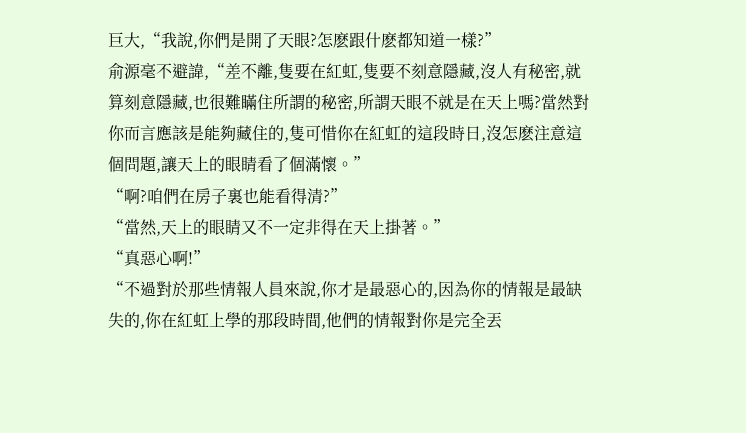巨大,“我說,你們是開了天眼?怎麽跟什麽都知道一樣?”
俞源毫不避諱,“差不離,隻要在紅虹,隻要不刻意隱藏,沒人有秘密,就算刻意隱藏,也很難瞞住所謂的秘密,所謂天眼不就是在天上嗎?當然對你而言應該是能夠藏住的,隻可惜你在紅虹的這段時日,沒怎麽注意這個問題,讓天上的眼睛看了個滿懷。”
“啊?咱們在房子裏也能看得清?”
“當然,天上的眼睛又不一定非得在天上掛著。”
“真惡心啊!”
“不過對於那些情報人員來說,你才是最惡心的,因為你的情報是最缺失的,你在紅虹上學的那段時間,他們的情報對你是完全丟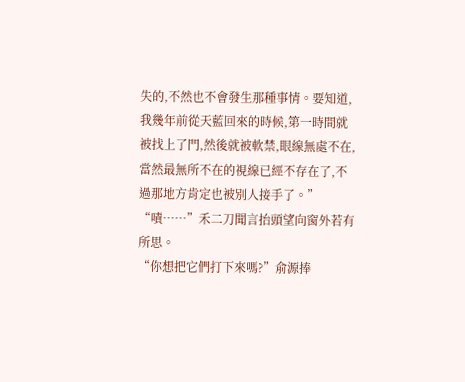失的,不然也不會發生那種事情。要知道,我幾年前從天藍回來的時候,第一時間就被找上了門,然後就被軟禁,眼線無處不在,當然最無所不在的視線已經不存在了,不過那地方肯定也被別人接手了。”
“嘖……”禾二刀聞言抬頭望向窗外若有所思。
“你想把它們打下來嗎?”俞源捧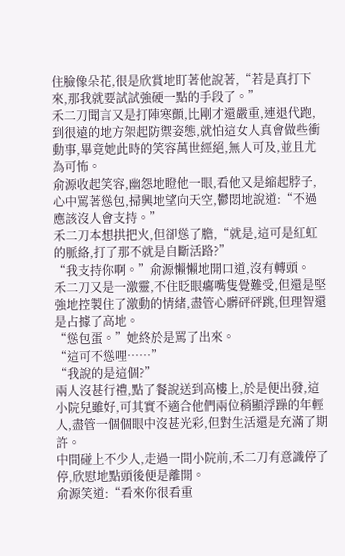住臉像朵花,很是欣賞地盯著他說著,“若是真打下來,那我就要試試強硬一點的手段了。”
禾二刀聞言又是打陣寒顫,比剛才還嚴重,連退代跑,到很遠的地方架起防禦姿態,就怕這女人真會做些衝動事,畢竟她此時的笑容萬世經絕,無人可及,並且尤為可怖。
俞源收起笑容,幽怨地瞪他一眼,看他又是縮起脖子,心中罵著慫包,掃興地望向天空,鬱悶地說道:“不過應該沒人會支持。”
禾二刀本想拱把火,但卻慫了膽,“就是,這可是紅虹的脈絡,打了那不就是自斷活路?”
“我支持你啊。”俞源懶懶地開口道,沒有轉頭。
禾二刀又是一激靈,不住眨眼癟嘴隻覺難受,但還是堅強地控製住了激動的情緒,盡管心髒砰砰跳,但理智還是占據了高地。
“慫包蛋。”她終於是罵了出來。
“這可不慫哩……”
“我說的是這個?”
兩人沒甚行禮,點了餐說送到高樓上,於是便出發,這小院兒雖好,可其實不適合他們兩位稍顯浮躁的年輕人,盡管一個個眼中沒甚光彩,但對生活還是充滿了期許。
中間碰上不少人,走過一間小院前,禾二刀有意識停了停,欣慰地點頭後便是離開。
俞源笑道:“看來你很看重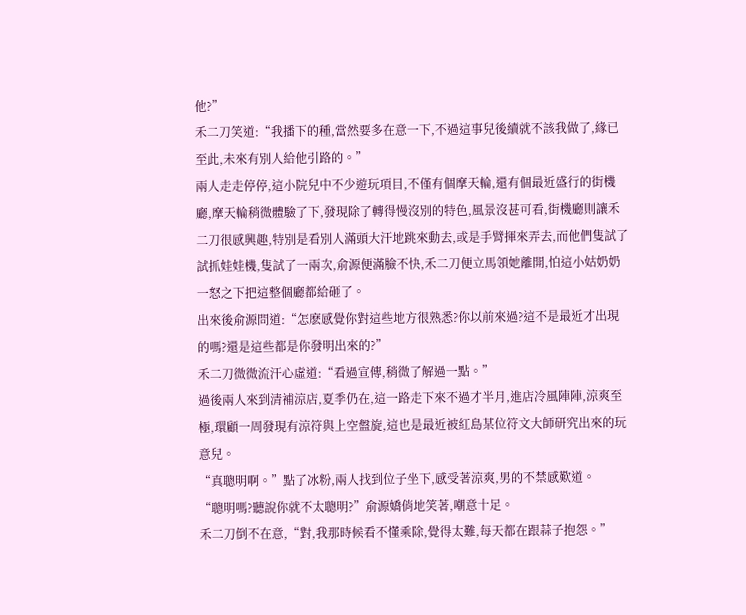他?”
禾二刀笑道:“我播下的種,當然要多在意一下,不過這事兒後續就不該我做了,緣已至此,未來有別人給他引路的。”
兩人走走停停,這小院兒中不少遊玩項目,不僅有個摩天輪,還有個最近盛行的街機廳,摩天輪稍微體驗了下,發現除了轉得慢沒別的特色,風景沒甚可看,街機廳則讓禾二刀很感興趣,特別是看別人滿頭大汗地跳來動去,或是手臂揮來弄去,而他們隻試了試抓娃娃機,隻試了一兩次,俞源便滿臉不快,禾二刀便立馬領她離開,怕這小姑奶奶一怒之下把這整個廳都給砸了。
出來後俞源問道:“怎麽感覺你對這些地方很熟悉?你以前來過?這不是最近才出現的嗎?還是這些都是你發明出來的?”
禾二刀微微流汗心虛道:“看過宣傳,稍微了解過一點。”
過後兩人來到清補涼店,夏季仍在,這一路走下來不過才半月,進店冷風陣陣,涼爽至極,環顧一周發現有涼符與上空盤旋,這也是最近被紅島某位符文大師研究出來的玩意兒。
“真聰明啊。”點了冰粉,兩人找到位子坐下,感受著涼爽,男的不禁感歎道。
“聰明嗎?聽說你就不太聰明?”俞源嬌俏地笑著,嘲意十足。
禾二刀倒不在意,“對,我那時候看不懂乘除,覺得太難,每天都在跟蒜子抱怨。”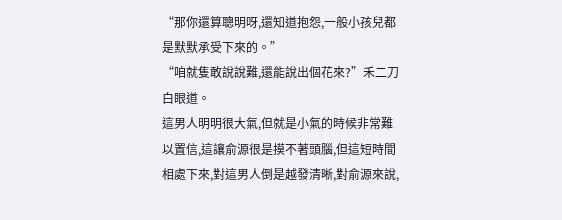“那你還算聰明呀,還知道抱怨,一般小孩兒都是默默承受下來的。”
“咱就隻敢說說難,還能說出個花來?”禾二刀白眼道。
這男人明明很大氣,但就是小氣的時候非常難以置信,這讓俞源很是摸不著頭腦,但這短時間相處下來,對這男人倒是越發清晰,對俞源來說,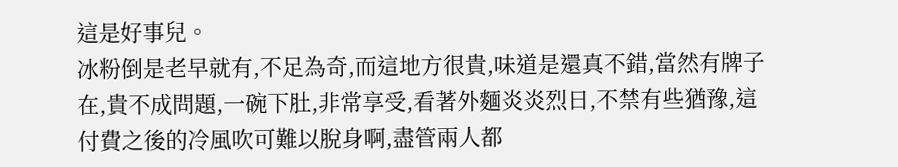這是好事兒。
冰粉倒是老早就有,不足為奇,而這地方很貴,味道是還真不錯,當然有牌子在,貴不成問題,一碗下肚,非常享受,看著外麵炎炎烈日,不禁有些猶豫,這付費之後的冷風吹可難以脫身啊,盡管兩人都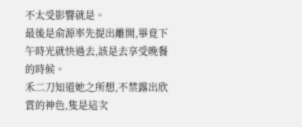不太受影響就是。
最後是俞源率先提出離開,畢竟下午時光就快過去,該是去享受晚餐的時候。
禾二刀知道她之所想,不禁露出欣賞的神色,隻是這次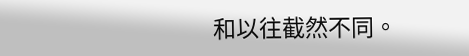和以往截然不同。